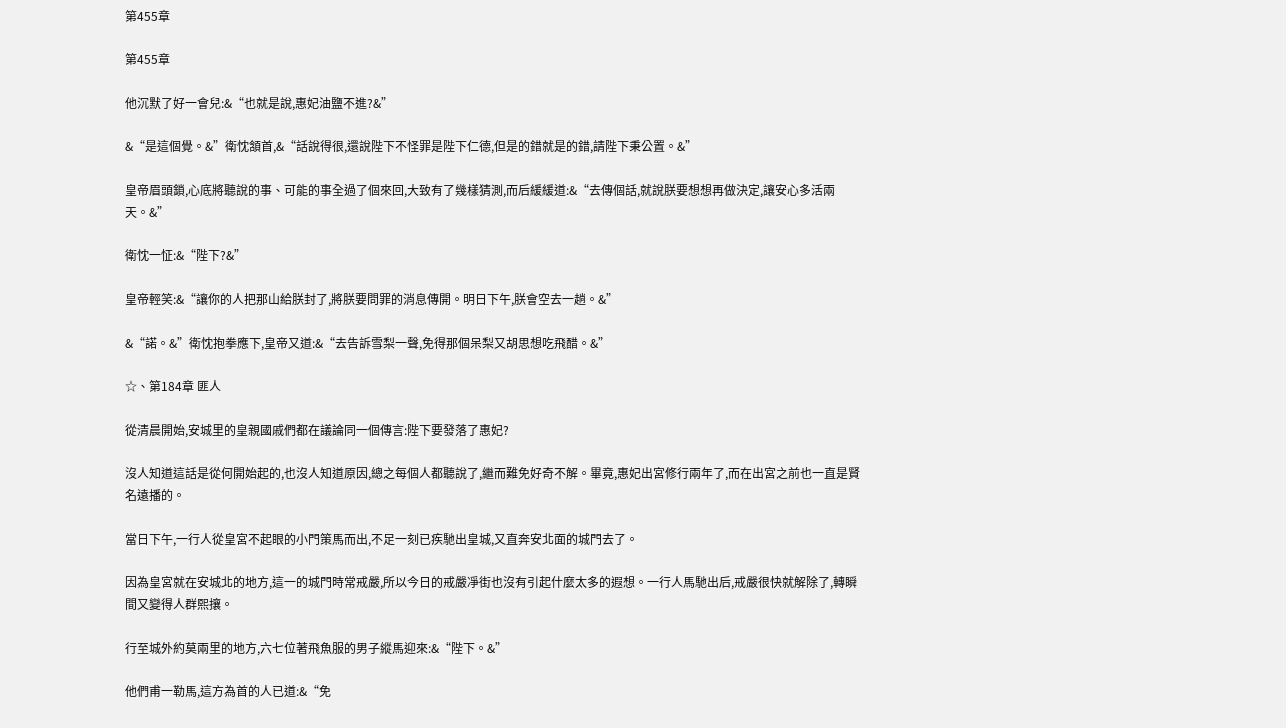第455章

第455章

他沉默了好一會兒:&“也就是說,惠妃油鹽不進?&”

&“是這個覺。&”衛忱頷首,&“話說得很,還說陛下不怪罪是陛下仁德,但是的錯就是的錯,請陛下秉公置。&”

皇帝眉頭鎖,心底將聽說的事、可能的事全過了個來回,大致有了幾樣猜測,而后緩緩道:&“去傳個話,就說朕要想想再做決定,讓安心多活兩天。&”

衛忱一怔:&“陛下?&”

皇帝輕笑:&“讓你的人把那山給朕封了,將朕要問罪的消息傳開。明日下午,朕會空去一趟。&”

&“諾。&”衛忱抱拳應下,皇帝又道:&“去告訴雪梨一聲,免得那個呆梨又胡思想吃飛醋。&”

☆、第184章 匪人

從清晨開始,安城里的皇親國戚們都在議論同一個傳言:陛下要發落了惠妃?

沒人知道這話是從何開始起的,也沒人知道原因,總之每個人都聽說了,繼而難免好奇不解。畢竟,惠妃出宮修行兩年了,而在出宮之前也一直是賢名遠播的。

當日下午,一行人從皇宮不起眼的小門策馬而出,不足一刻已疾馳出皇城,又直奔安北面的城門去了。

因為皇宮就在安城北的地方,這一的城門時常戒嚴,所以今日的戒嚴凈街也沒有引起什麼太多的遐想。一行人馬馳出后,戒嚴很快就解除了,轉瞬間又變得人群熙攘。

行至城外約莫兩里的地方,六七位著飛魚服的男子縱馬迎來:&“陛下。&”

他們甫一勒馬,這方為首的人已道:&“免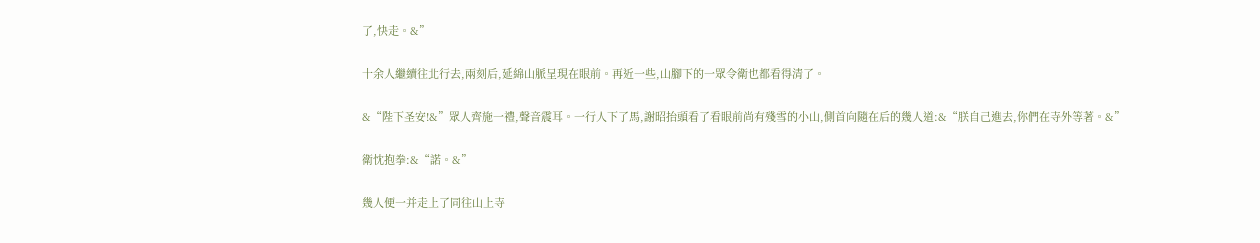了,快走。&”

十余人繼續往北行去,兩刻后,延綿山脈呈現在眼前。再近一些,山腳下的一眾令衛也都看得清了。

&“陛下圣安!&”眾人齊施一禮,聲音震耳。一行人下了馬,謝昭抬頭看了看眼前尚有殘雪的小山,側首向隨在后的幾人道:&“朕自己進去,你們在寺外等著。&”

衛忱抱拳:&“諾。&”

幾人便一并走上了同往山上寺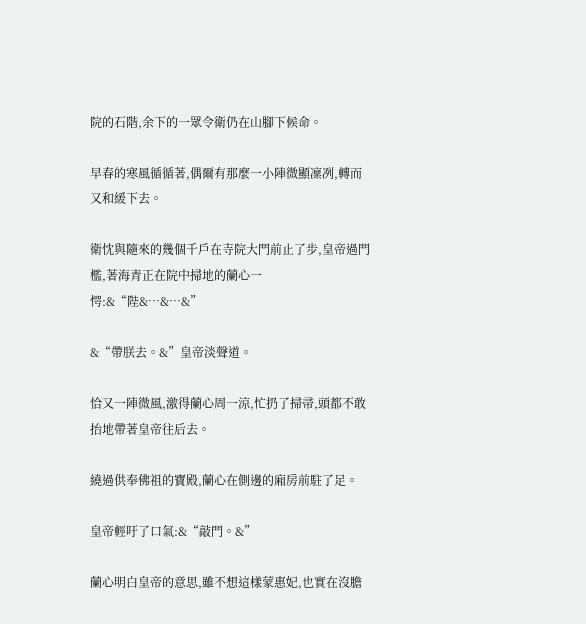院的石階,余下的一眾令衛仍在山腳下候命。

早春的寒風循循著,偶爾有那麼一小陣微顯凜冽,轉而又和緩下去。

衛忱與隨來的幾個千戶在寺院大門前止了步,皇帝過門檻,著海青正在院中掃地的蘭心一愕:&“陛&…&…&”

&“帶朕去。&”皇帝淡聲道。

恰又一陣微風,激得蘭心周一涼,忙扔了掃帚,頭都不敢抬地帶著皇帝往后去。

繞過供奉佛祖的寶殿,蘭心在側邊的廂房前駐了足。

皇帝輕吁了口氣:&“敲門。&”

蘭心明白皇帝的意思,雖不想這樣蒙惠妃,也實在沒膽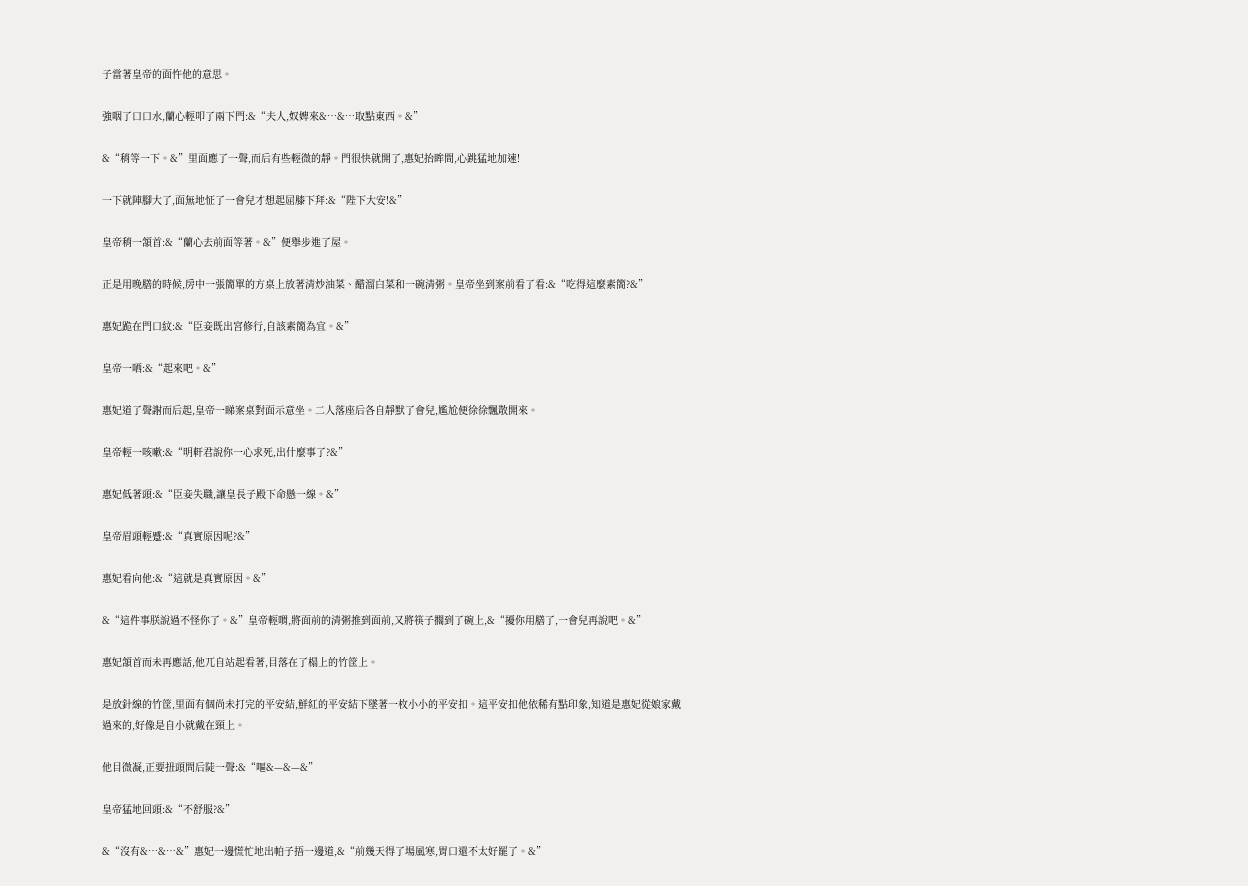子當著皇帝的面忤他的意思。

強咽了口口水,蘭心輕叩了兩下門:&“夫人,奴婢來&…&…取點東西。&”

&“稍等一下。&”里面應了一聲,而后有些輕微的靜。門很快就開了,惠妃抬眸間,心跳猛地加速!

一下就陣腳大了,面無地怔了一會兒才想起屈膝下拜:&“陛下大安!&”

皇帝稍一頷首:&“蘭心去前面等著。&”便舉步進了屋。

正是用晚膳的時候,房中一張簡單的方桌上放著清炒油菜、醋溜白菜和一碗清粥。皇帝坐到案前看了看:&“吃得這麼素簡?&”

惠妃跪在門口紋:&“臣妾既出宮修行,自該素簡為宜。&”

皇帝一哂:&“起來吧。&”

惠妃道了聲謝而后起,皇帝一睇案桌對面示意坐。二人落座后各自靜默了會兒,尷尬便徐徐飄散開來。

皇帝輕一咳嗽:&“明軒君說你一心求死,出什麼事了?&”

惠妃低著頭:&“臣妾失職,讓皇長子殿下命懸一線。&”

皇帝眉頭輕蹙:&“真實原因呢?&”

惠妃看向他:&“這就是真實原因。&”

&“這件事朕說過不怪你了。&”皇帝輕喟,將面前的清粥推到面前,又將筷子擱到了碗上,&“擾你用膳了,一會兒再說吧。&”

惠妃頷首而未再應話,他兀自站起看著,目落在了榻上的竹筐上。

是放針線的竹筐,里面有個尚未打完的平安結,鮮紅的平安結下墜著一枚小小的平安扣。這平安扣他依稀有點印象,知道是惠妃從娘家戴過來的,好像是自小就戴在頸上。

他目微凝,正要扭頭問后陡一聲:&“嘔&—&—&”

皇帝猛地回頭:&“不舒服?&”

&“沒有&…&…&”惠妃一邊慌忙地出帕子捂一邊道,&“前幾天得了場風寒,胃口還不太好罷了。&”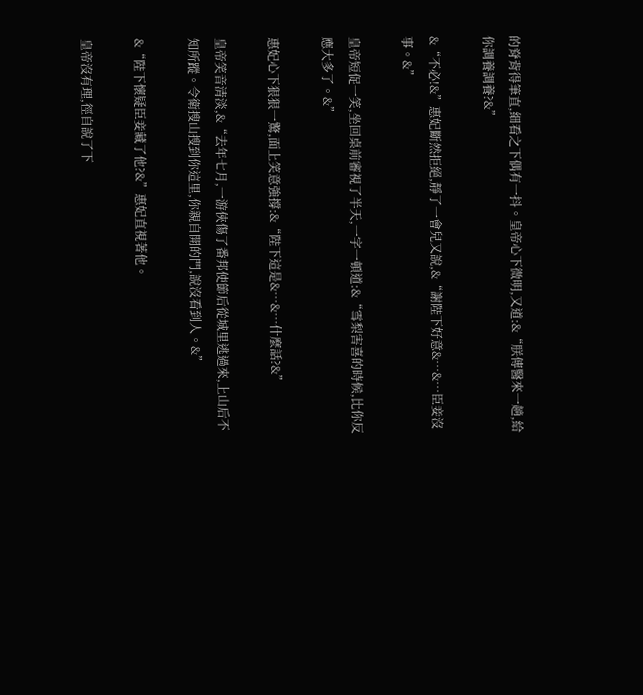的脊背得筆直,細看之下偶有一抖。皇帝心下微明,又道:&“朕傳醫來一趟,給你調養調養?&”

&“不必!&”惠妃斷然拒絕,靜了一會兒又說,&“謝陛下好意&…&…臣妾沒事。&”

皇帝短促一笑,坐回桌前審視了半天,一字一頓道:&“雪梨害喜的時候,比你反應大多了。&”

惠妃心下狠狠一驚,面上笑意強撐:&“陛下這是&…&…什麼話?&”

皇帝笑音清淡,&“去年七月,一游俠傷了番邦使節后從城里逃過來,上山后不知所蹤。令衛搜山搜到你這里,你親自開的門,說沒看到人。&”

&“陛下懷疑臣妾藏了他?&”惠妃直視著他。

皇帝沒有理,徑自說了下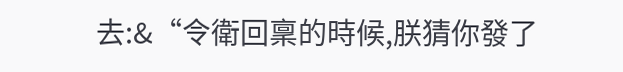去:&“令衛回稟的時候,朕猜你發了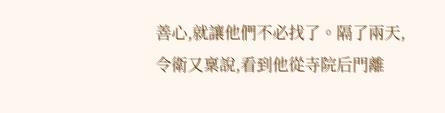善心,就讓他們不必找了。隔了兩天,令衛又稟說,看到他從寺院后門離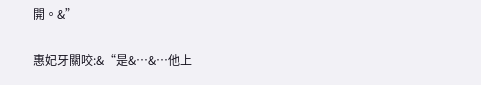開。&”

惠妃牙關咬:&“是&…&…他上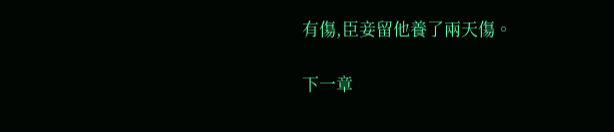有傷,臣妾留他養了兩天傷。

下一章